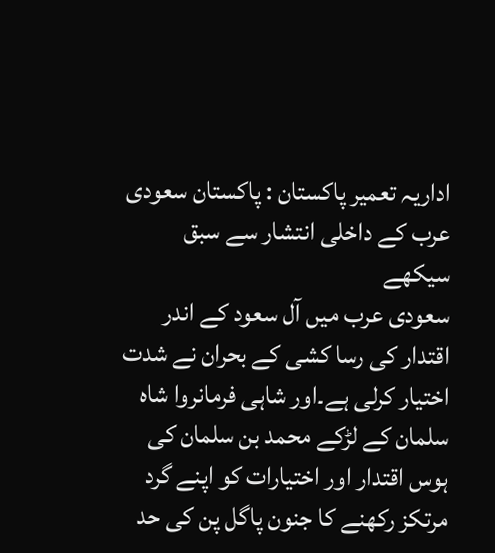اداریہ تعمیر پاکستان : پاکستان سعودی عرب کے داخلی انتشار سے سبق سیکھے
سعودی عرب میں آل سعود کے اندر اقتدار کی رسا کشی کے بحران نے شدت اختیار کرلی ہے۔اور شاہی فرمانروا شاہ سلمان کے لڑکے محمد بن سلمان کی ہوس اقتدار اور اختیارات کو اپنے گرد مرتکز رکھنے کا جنون پاگل پن کی حد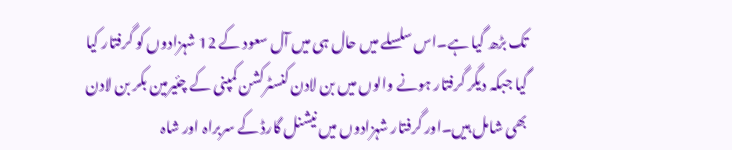تک بڑھ گیا ہے۔اس سلسلے میں حال ہی میں آل سعود کے 12 شہزادوں کو گرفتار کیا گیا جبکہ دیگر گرفتار ہونے والوں میں بن لادن کنسٹرکشن کمپنی کے چئیرمین بکر بن لادن بھی شامل ہیں۔اور گرفتار شہزادوں میں نیشنل گارڈ کے سربراہ اور شاہ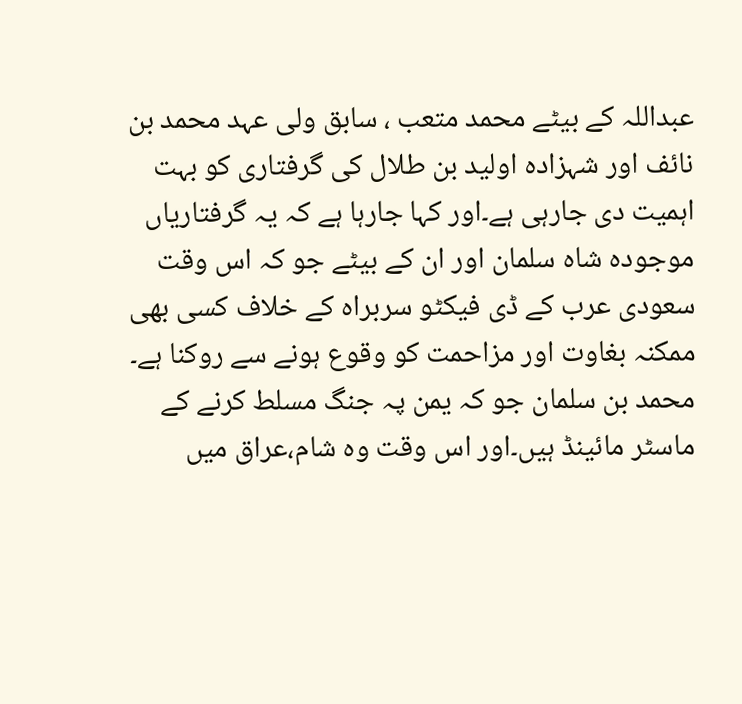عبداللہ کے بیٹے محمد متعب ، سابق ولی عہد محمد بن نائف اور شہزادہ اولید بن طلال کی گرفتاری کو بہت اہمیت دی جارہی ہے۔اور کہا جارہا ہے کہ یہ گرفتاریاں موجودہ شاہ سلمان اور ان کے بیٹے جو کہ اس وقت سعودی عرب کے ڈی فیکٹو سربراہ کے خلاف کسی بھی ممکنہ بغاوت اور مزاحمت کو وقوع ہونے سے روکنا ہے۔
محمد بن سلمان جو کہ یمن پہ جنگ مسلط کرنے کے ماسٹر مائینڈ ہیں۔اور اس وقت وہ شام،عراق میں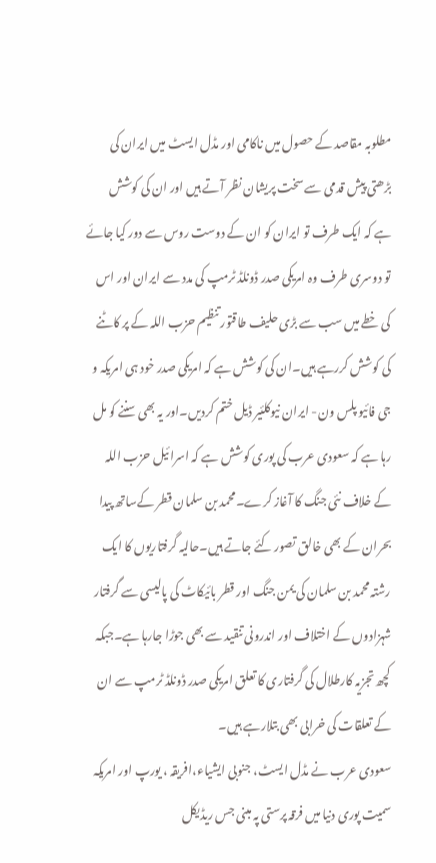مطلوبہ مقاصد کے حصول میں ناکامی اور مڈل ایسٹ میں ایران کی بڑھتی پیش قدمی سے سخت پریشان نظر آتے ہیں اور ان کی کوشش ہے کہ ایک طرف تو ایران کو ان کے دوست روس سے دور کیا جائے تو دوسری طرف وہ امریکی صدر ڈونلڈ ٹرمپ کی مدد سے ایران اور اس کی خطے میں سب سے بڑی حلیف طاقتور تنظیم حزب اللہ کے پر کاٹنے کی کوشش کررہے ہیں۔ان کی کوشش ہے کہ امریکی صدر خود ہی امریکہ و جی فائیو پلس ون- ایران نیوکلئیر ڈیل ختم کردیں۔اور یہ بھی سننے کو مل رہا ہے کہ سعودی عرب کی پوری کوشش ہے کہ اسرائیل حزب اللہ کے خلاف نئی جنگ کا آغاز کرے۔محمد بن سلمان قطر کےساتھ پیدا بحران کے بھی خالق تصور کئے جاتے ہیں۔حالیہ گرفتاریوں کا ایک رشتہ محمد بن سلمان کی یمن جنگ اور قطر بائیکاٹ کی پالیسی سے گرفتار شہزادوں کے اختلاف اور اندرونی تنقید سے بھی جوڑا جارہا ہے۔جبکہ کچھ تجزیہ کارطلال کی گرفتاری کا تعلق امریکی صدر ڈونلڈ ٹرمپ سے ان کے تعلقات کی خرابی بھی بتلارہے ہیں۔
سعودی عرب نے مڈل ایسٹ، جنوبی ایشیاء،افریقہ ، یورپ اور امریکہ سمیت پوری دنیا میں فرقہ پرستی پہ مبنی جس ریڈیکل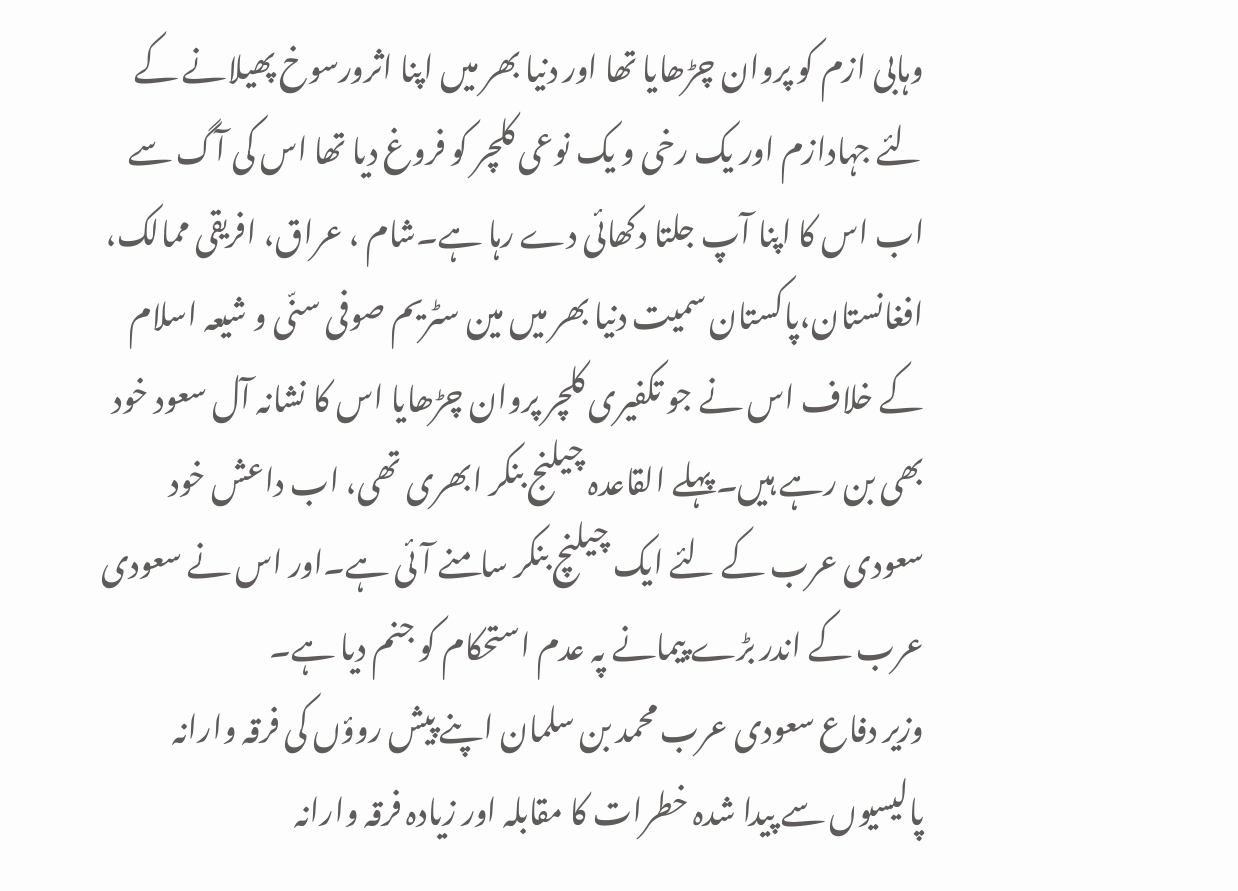وہابی ازم کو پروان چڑھایا تھا اور دنیا بھر میں اپنا اثرورسوخ پھیلانے کے لئے جہادازم اور یک رخی و یک نوعی کلچر کو فروغ دیا تھا اس کی آگ سے اب اس کا اپنا آپ جلتا دکھائی دے رہا ہے۔شام ، عراق، افریقی ممالک، افغانستان،پاکستان سمیت دنیا بھر میں مین سٹریم صوفی سنّی و شیعہ اسلام کے خلاف اس نے جو تکفیری کلچر پروان چڑھایا اس کا نشانہ آل سعود خود بھی بن رہے ہیں۔پہلے القاعدہ چیلنج بنکر ابھری تھی، اب داعش خود سعودی عرب کے لئے ایک چیلنچ بنکر سامنے آئی ہے۔اور اس نے سعودی عرب کے اندر بڑے پیمانے پہ عدم استحکام کو جنم دیا ہے۔
وزیر دفاع سعودی عرب محمد بن سلمان اپنے پیش روؤں کی فرقہ وارانہ پالیسیوں سے پیدا شدہ خطرات کا مقابلہ اور زیادہ فرقہ وارانہ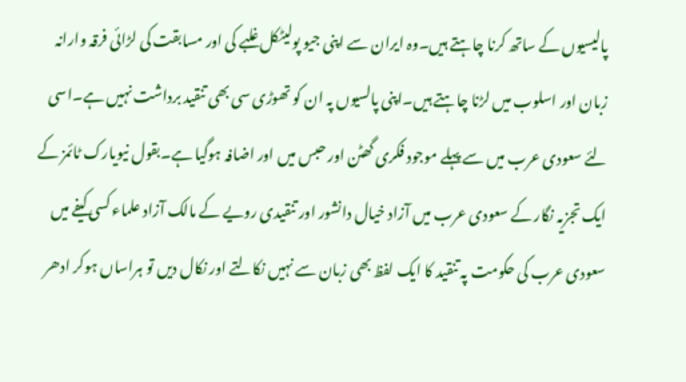پالیسیوں کے ساتھ کرنا چاہتے ہیں۔وہ ایران سے اپنی جیو پولیٹکل غلبے کی اور مسابقت کی لڑائی فرقہ وارانہ زبان اور اسلوب میں لڑنا چاہتے ہیں۔اپنی پالسیوں پہ ان کو تھوڑی سی بھی تنقید برداشت نہیں ہے۔اسی لئے سعودی عرب میں سے پہلے موجود فکری گھٹن اور حبس میں اور اضافہ ہوگیا ہے۔بقول نیویارک ٹائمز کے ایک تجزیہ نگار کے سعودی عرب میں آزاد خیال دانشور اور تنقیدی رويے کے مالک آزاد علماء کسی کیفے میں سعودی عرب کی حکومت پہ تنقید کا ایک لفظ بھی زبان سے نہیں نکالتے اور نکال دیں تو ہراساں ہوکر ادھر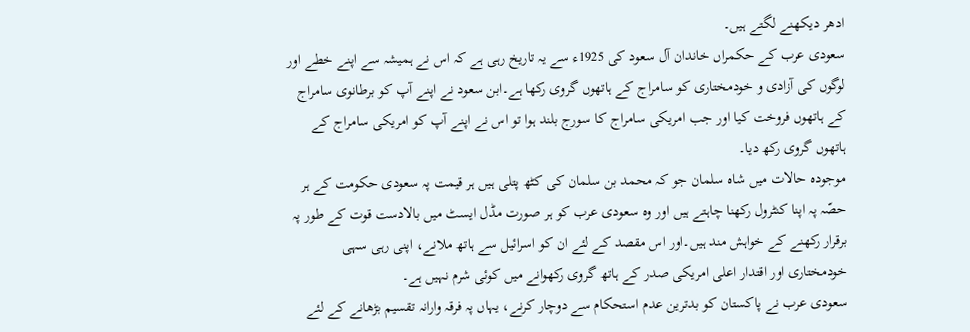ادھر دیکھنے لگتے ہیں۔
سعودی عرب کے حکمراں خاندان آل سعود کی 1925ء سے یہ تاریخ رہی ہے کہ اس نے ہمیشہ سے اپنے خطے اور لوگوں کی آزادی و خودمختاری کو سامراج کے ہاتھوں گروی رکھا ہے۔ابن سعود نے اپنے آپ کو برطانوی سامراج کے ہاتھوں فروخت کیا اور جب امریکی سامراج کا سورج بلند ہوا تو اس نے اپنے آپ کو امریکی سامراج کے ہاتھوں گروی رکھ دیا۔
موجودہ حالات میں شاہ سلمان جو کہ محمد بن سلمان کی کٹھ پتلی ہیں ہر قیمت پہ سعودی حکومت کے ہر حصّہ پہ اپنا کنٹرول رکھنا چاہتے ہیں اور وہ سعودی عرب کو ہر صورت مڈل ایسٹ میں بالادست قوت کے طور پہ برقرار رکھنے کے خواہش مند ہیں۔اور اس مقصد کے لئے ان کو اسرائیل سے ہاتھ ملانے، اپنی رہی سہی خودمختاری اور اقتدار اعلی امریکی صدر کے ہاتھ گروی رکھوانے میں کوئی شرم نہیں ہے۔
سعودی عرب نے پاکستان کو بدترین عدم استحکام سے دوچار کرنے، یہاں پہ فرقہ وارانہ تقسیم بڑھانے کے لئے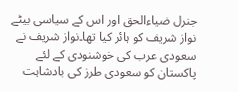جنرل ضیاءالحق اور اس کے سیاسی بیٹے نواز شریف کو ہائر کیا تھا۔نواز شریف نے سعودی عرب کی خوشنودی کے لئے پاکستان کو سعودی طرز کی بادشاہت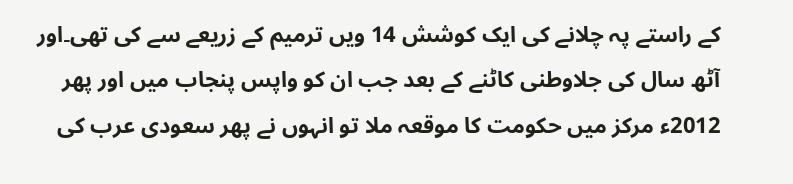کے راستے پہ چلانے کی ایک کوشش 14 ویں ترمیم کے زریعے سے کی تھی۔اور آٹھ سال کی جلاوطنی کاٹنے کے بعد جب ان کو واپس پنجاب میں اور پھر 2012ء مرکز میں حکومت کا موقعہ ملا تو انہوں نے پھر سعودی عرب کی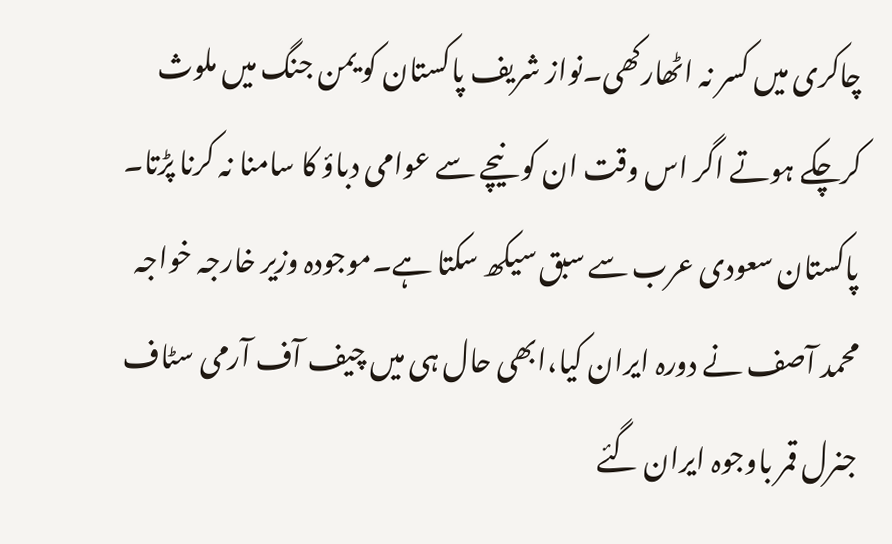چاکری میں کسر نہ اٹھارکھی۔نواز شریف پاکستان کو یمن جنگ میں ملوث کرچکے ہوتے اگر اس وقت ان کو نیچے سے عوامی دباؤ کا سامنا نہ کرنا پڑتا۔
پاکستان سعودی عرب سے سبق سیکھ سکتا ہے۔موجودہ وزیر خارجہ خواجہ محمد آصف نے دورہ ایران کیا،ابھی حال ہی میں چیف آف آرمی سٹاف جنرل قمر باوجوہ ایران گئے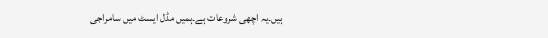ہیں۔یہ اچھی شروعات ہے۔ہمیں مڈل ایسٹ میں سامراجی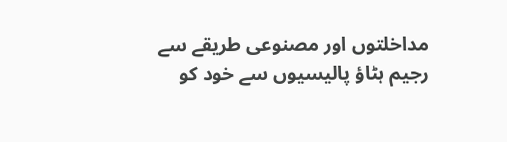مداخلتوں اور مصنوعی طریقے سے رجیم ہٹاؤ پالیسیوں سے خود کو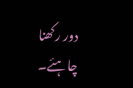دور رکھنا چاہئے۔